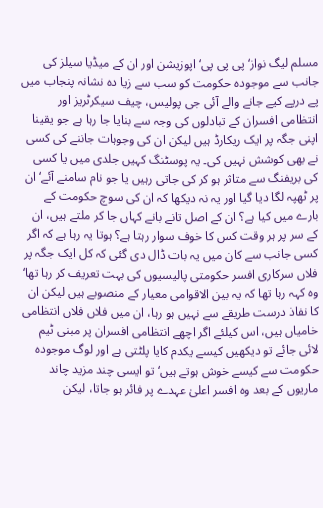مسلم لیگ نواز‘ پی پی پی‘ اپوزیشن اور ان کے میڈیا سیلز کی جانب سے موجودہ حکومت کو سب سے زیا دہ نشانہ پنجاب میں پے درپے کیے جانے والے آئی جی پولیس، چیف سیکرٹریز اور انتظامی افسران کے تبادلوں کی وجہ سے بنایا جا رہا ہے جو یقینا اپنی جگہ پر ایک ریکارڈ ہیں لیکن ان کی وجوہات جاننے کی کسی نے بھی کوشش نہیں کی۔ یہ پوسٹنگ کہیں جلدی میں یا کسی کی بریفنگ سے متاثر ہو کر کی جاتی رہیں یا جو نام سامنے آئے‘ ان پر ٹھپہ لگا دیا گیا اور یہ نہ دیکھا کہ ان کی سوچ حکومت کے بارے میں کیا ہے؟ ان کے اصل تانے بانے کہاں جا کر ملتے ہیں، ان کے سر پر ہر وقت کس کا خوف سوار رہتا ہے؟ ہوتا یہ رہا ہے کہ اگر کسی جانب سے کان میں یہ بات ڈال دی گئی کہ کل ایک جگہ پر فلاں سرکاری افسر حکومتی پالیسیوں کی بہت تعریف کر رہا تھا‘ وہ کہہ رہا تھا کہ یہ بین الاقوامی معیار کے منصوبے ہیں لیکن ان کا نفاذ درست طریقے سے نہیں ہو رہا، ان میں فلاں فلاں انتظامی خامیاں ہیں، اس کیلئے اگر اچھے انتظامی افسران پر مبنی ٹیم لائی جائے تو دیکھیں کیسے یکدم کایا پلٹتی ہے اور لوگ موجودہ حکومت سے کیسے خوش ہوتے ہیں‘ تو ایسی چند مزید چاند ماریوں کے بعد وہ افسر اعلیٰ عہدے پر فائر ہو جاتا، لیکن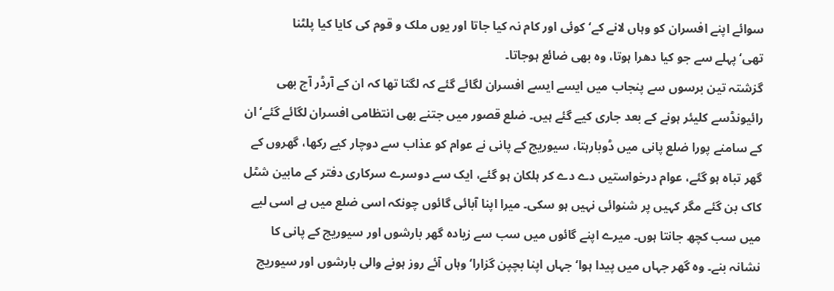سوائے اپنے افسران کو وہاں لانے کے‘ کوئی اور کام نہ کیا جاتا اور یوں ملک و قوم کی کایا کیا پلٹنا تھی‘پہلے سے جو کیا دھرا ہوتا، وہ بھی ضائع ہوجاتا۔
گزشتہ تین برسوں سے پنجاب میں ایسے ایسے افسران لگائے گئے کہ لگتا تھا کہ ان کے آرڈر آج بھی رائیونڈسے کلیئر ہونے کے بعد جاری کیے گئے ہیں۔ ضلع قصور میں جتنے بھی انتظامی افسران لگائے گئے‘ ان کے سامنے پورا ضلع پانی میں ڈوبارہتا، سیوریج کے پانی نے عوام کو عذاب سے دوچار کیے رکھا، گھروں کے گھر تباہ ہو گئے، عوام درخواستیں دے دے کر ہلکان ہو گئے، ایک سے دوسرے سرکاری دفتر کے مابین شٹل کاک بن گئے مگر کہیں پر شنوائی نہیں ہو سکی۔ میرا اپنا آبائی گائوں چونکہ اسی ضلع میں ہے اسی لیے میں سب کچھ جانتا ہوں۔ میرے اپنے گائوں میں سب سے زیادہ گھر بارشوں اور سیوریج کے پانی کا نشانہ بنے۔ وہ گھر جہاں میں پیدا ہوا‘ جہاں اپنا بچپن گزارا‘ وہاں آئے روز ہونے والی بارشوں اور سیوریج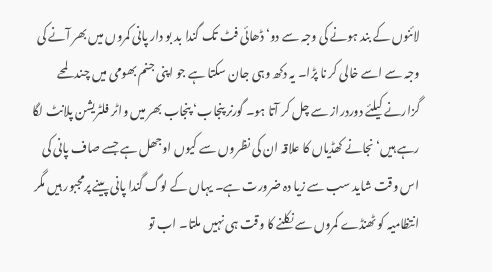لائنوں کے بند ہونے کی وجہ سے دو‘ ڈھائی فٹ تک گندا بد بو دار پانی کمروں میں بھر آنے کی وجہ سے اسے خالی کر نا پڑا۔ یہ دکھ وہی جان سکتا ہے جو اپنی جنم بھومی میں چند لمحے گزارنے کیلئے دوردراز سے چل کر آتا ہو۔ گورنر پنجاب‘ پنجاب بھر میں واٹر فلٹریشن پلانٹ لگا رہے ہیں‘ نجانے کھڈیاں کا علاقہ ان کی نظروں سے کیوں اوجھل ہے جسے صاف پانی کی اس وقت شاید سب سے زیا دہ ضرورت ہے۔ یہاں کے لوگ گندا پانی پینے پرمجبور ہیں مگر انتظامیہ کو ٹھنڈے کمروں سے نکلنے کا وقت ہی نہیں ملتا۔ اب تو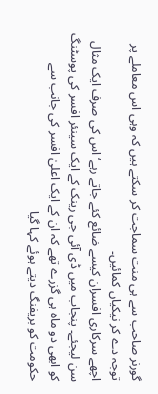گورنر صاحب سے ہی منت سماجت کر سکتے ہیں کہ وہی اس معاملے پر توجہ دے کر نیکیاں کمائیں۔
اچھے سرکاری افسران کیسے ضائع کئے جاتے رہے‘ اس کی صرف ایک مثال سن لیجئے۔ پنجاب میں ڈی آئی جی رینک کے ایک سینئر افسر کی پوسٹنگ کو ابھی دو ماہ ہی گزرے تھے کہ ان کے ایک اعلیٰ افسر کی جانب سے حکومت کو بریفنگ دیتے ہوئے کہا گیا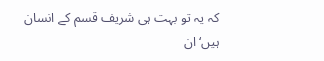کہ یہ تو بہت ہی شریف قسم کے انسان ہیں‘ ان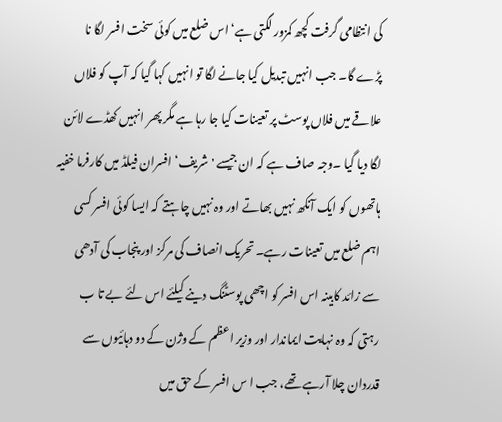کی انتظامی گرفت کچھ کمزور لگتی ہے‘ اس ضلع میں کوئی سخت افسر لگا نا پڑے گا۔ جب انہیں تبدیل کیا جانے لگا تو انہیں کہا گیا کہ آپ کو فلاں علاقے میں فلاں پوسٹ پر تعینات کیا جا رہا ہے مگر پھر انہیں کھڈے لائن لگا دیا گیا ۔وجہ صاف ہے کہ ان جیسے 'شریف‘ افسران فیلڈ میں کارفرما خفیہ ہاتھوں کو ایک آنکھ نہیں بھاتے اور وہ نہیں چاہتے کہ ایسا کوئی افسر کسی اہم ضلع میں تعینات رہے۔ تحریک انصاف کی مرکز اور پنجاب کی آدھی سے زائد کابینہ اس افسر کو اچھی پوسٹنگ دینے کیلئے اس لئے بے تا ب رہتی کہ وہ نہایت ایماندار اور وزیر اعظم کے وژن کے دو دہائیوں سے قدردان چلا آرہے تھے، جب ا س افسر کے حق میں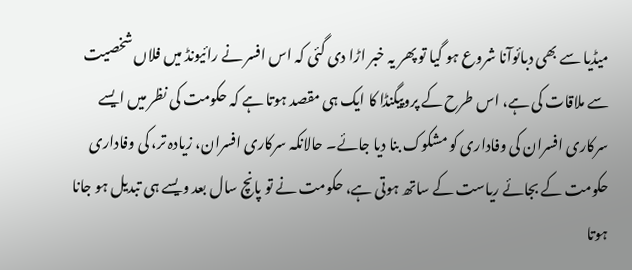میڈیا سے بھی دبائوآنا شروع ہو گیا تو پھر یہ خبر اڑا دی گئی کہ اس افسر نے رائیونڈ میں فلاں شخصیت سے ملاقات کی ہے، اس طرح کے پروپیگنڈا کا ایک ہی مقصد ہوتا ہے کہ حکومت کی نظر میں ایسے سرکاری افسران کی وفاداری کو مشکوک بنا دیا جائے۔ حالانکہ سرکاری افسران، زیادہ تر، کی وفاداری حکومت کے بجائے ریاست کے ساتھ ہوتی ہے، حکومت نے تو پانچ سال بعد ویسے ہی تبدیل ہو جانا ہوتا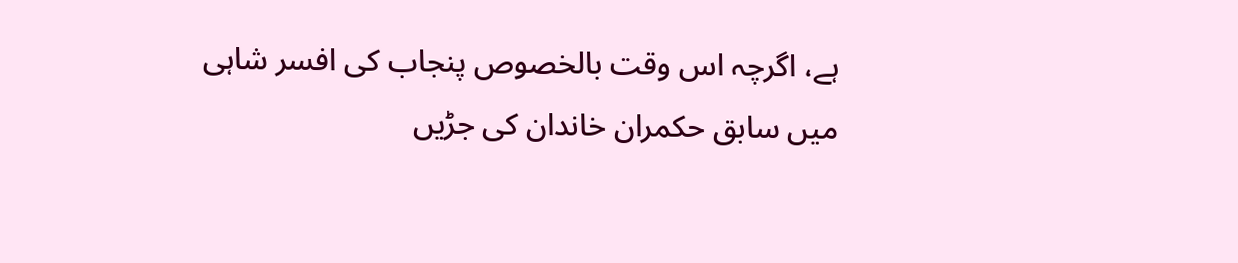ہے، اگرچہ اس وقت بالخصوص پنجاب کی افسر شاہی میں سابق حکمران خاندان کی جڑیں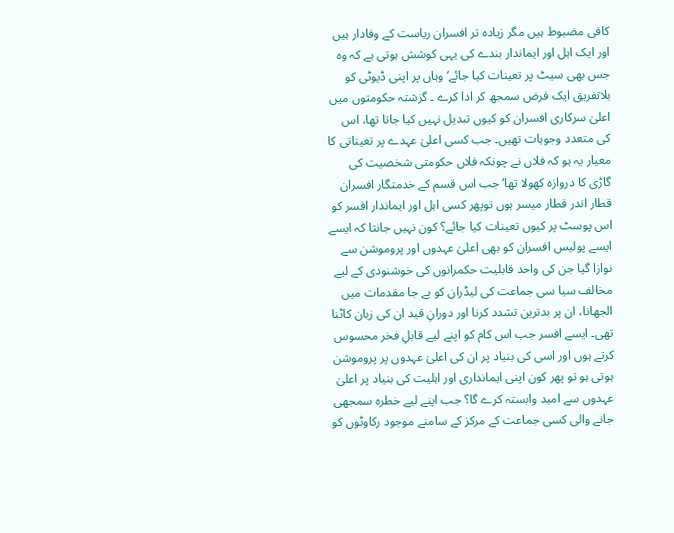کافی مضبوط ہیں مگر زیادہ تر افسران ریاست کے وفادار ہیں اور ایک اہل اور ایماندار بندے کی یہی کوشش ہوتی ہے کہ وہ جس بھی سیٹ پر تعینات کیا جائے‘ وہاں پر اپنی ڈیوٹی کو بلاتفریق ایک فرض سمجھ کر ادا کرے ۔ گزشتہ حکومتوں میں اعلیٰ سرکاری افسران کو کیوں تبدیل نہیں کیا جاتا تھا، اس کی متعدد وجوہات تھیں۔ جب کسی اعلیٰ عہدے پر تعیناتی کا معیار یہ ہو کہ فلاں نے چونکہ فلاں حکومتی شخصیت کی گاڑی کا دروازہ کھولا تھا‘ جب اس قسم کے خدمتگار افسران قطار اندر قطار میسر ہوں توپھر کسی اہل اور ایماندار افسر کو اس پوسٹ پر کیوں تعینات کیا جائے؟ کون نہیں جانتا کہ ایسے ایسے پولیس افسران کو بھی اعلیٰ عہدوں اور پروموشن سے نوازا گیا جن کی واحد قابلیت حکمرانوں کی خوشنودی کے لیے مخالف سیا سی جماعت کی لیڈران کو بے جا مقدمات میں الجھانا، ان پر بدترین تشدد کرنا اور دورانِ قید ان کی زبان کاٹنا تھی۔ ایسے افسر جب اس کام کو اپنے لیے قابلِ فخر محسوس کرتے ہوں اور اسی کی بنیاد پر ان کی اعلیٰ عہدوں پر پروموشن ہوتی ہو تو پھر کون اپنی ایمانداری اور اہلیت کی بنیاد پر اعلیٰ عہدوں سے امید وابستہ کرے گا؟ جب اپنے لیے خطرہ سمجھی جانے والی کسی جماعت کے مرکز کے سامنے موجود رکاوٹوں کو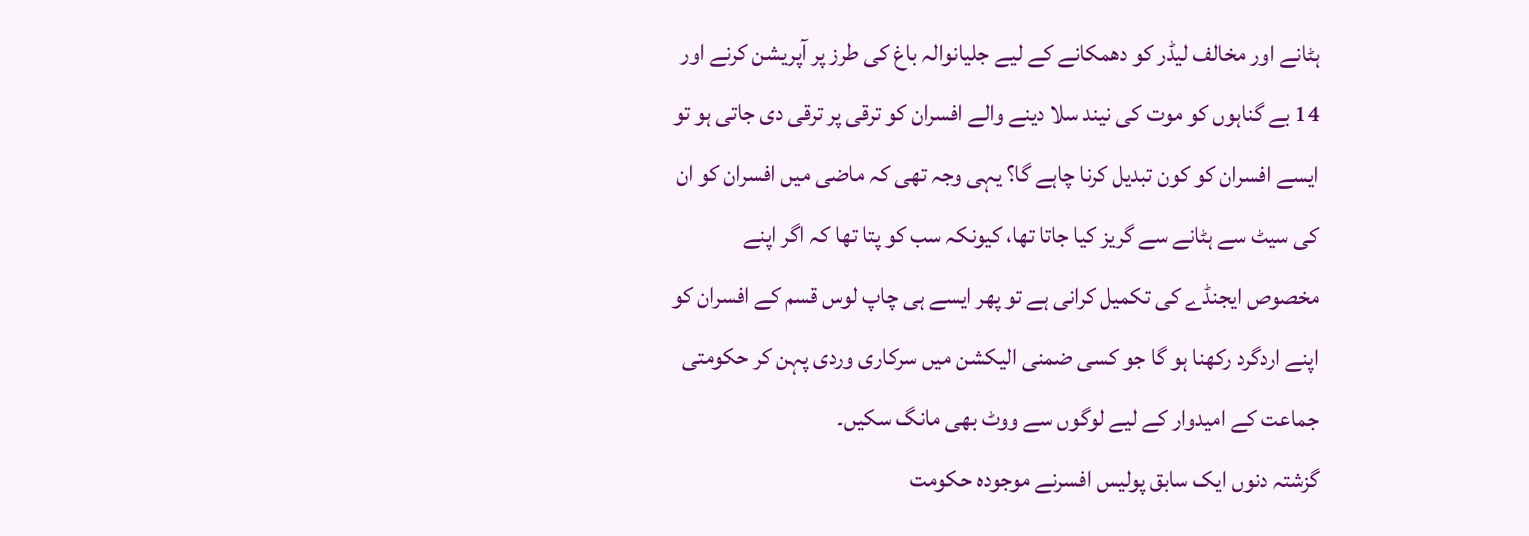ہٹانے اور مخالف لیڈر کو دھمکانے کے لیے جلیانوالہ باغ کی طرز پر آپریشن کرنے اور 14 بے گناہوں کو موت کی نیند سلا دینے والے افسران کو ترقی پر ترقی دی جاتی ہو تو ایسے افسران کو کون تبدیل کرنا چاہے گا؟ یہی وجہ تھی کہ ماضی میں افسران کو ان کی سیٹ سے ہٹانے سے گریز کیا جاتا تھا، کیونکہ سب کو پتا تھا کہ اگر اپنے مخصوص ایجنڈے کی تکمیل کرانی ہے تو پھر ایسے ہی چاپ لوس قسم کے افسران کو اپنے اردگرد رکھنا ہو گا جو کسی ضمنی الیکشن میں سرکاری وردی پہن کر حکومتی جماعت کے امیدوار کے لیے لوگوں سے ووٹ بھی مانگ سکیں۔
گزشتہ دنوں ایک سابق پولیس افسرنے موجودہ حکومت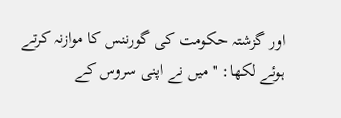اور گزشتہ حکومت کی گورننس کا موازنہ کرتے ہوئے لکھا: ''میں نے اپنی سروس کے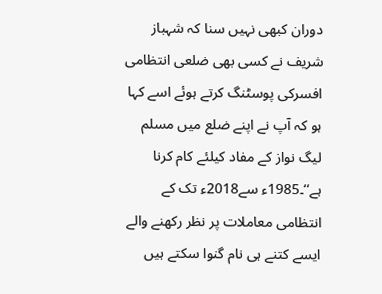دوران کبھی نہیں سنا کہ شہباز شریف نے کسی بھی ضلعی انتظامی افسرکی پوسٹنگ کرتے ہوئے اسے کہا ہو کہ آپ نے اپنے ضلع میں مسلم لیگ نواز کے مفاد کیلئے کام کرنا ہے‘‘۔1985ء سے2018ء تک کے انتظامی معاملات پر نظر رکھنے والے ایسے کتنے ہی نام گنوا سکتے ہیں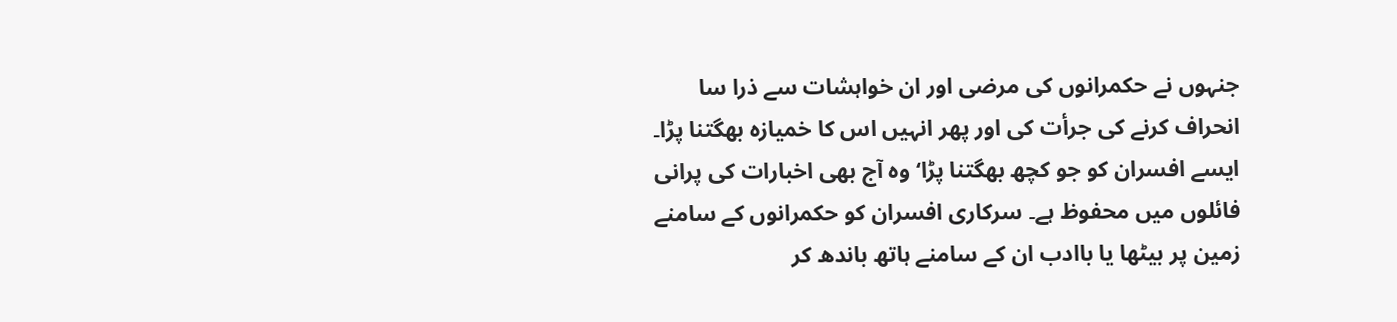جنہوں نے حکمرانوں کی مرضی اور ان خواہشات سے ذرا سا انحراف کرنے کی جرأت کی اور پھر انہیں اس کا خمیازہ بھگتنا پڑا۔ ایسے افسران کو جو کچھ بھگتنا پڑا‘ وہ آج بھی اخبارات کی پرانی فائلوں میں محفوظ ہے۔ سرکاری افسران کو حکمرانوں کے سامنے زمین پر بیٹھا یا باادب ان کے سامنے ہاتھ باندھ کر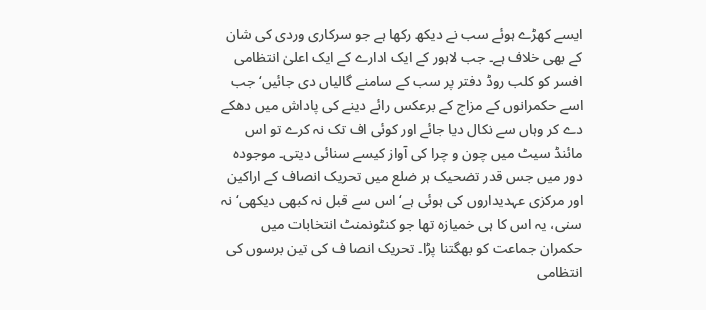ایسے کھڑے ہوئے سب نے دیکھ رکھا ہے جو سرکاری وردی کی شان کے بھی خلاف ہے۔ جب لاہور کے ایک ادارے کے ایک اعلیٰ انتظامی افسر کو کلب روڈ دفتر پر سب کے سامنے گالیاں دی جائیں‘ جب اسے حکمرانوں کے مزاج کے برعکس رائے دینے کی پاداش میں دھکے دے کر وہاں سے نکال دیا جائے اور کوئی اف تک نہ کرے تو اس مائنڈ سیٹ میں چون و چرا کی آواز کیسے سنائی دیتی۔ موجودہ دور میں جس قدر تضحیک ہر ضلع میں تحریک انصاف کے اراکین اور مرکزی عہدیداروں کی ہوئی ہے‘ اس سے قبل نہ کبھی دیکھی‘ نہ سنی، یہ اس کا ہی خمیازہ تھا جو کنٹونمنٹ انتخابات میں حکمران جماعت کو بھگتنا پڑا۔ تحریک انصا ف کی تین برسوں کی انتظامی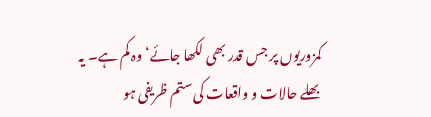کمزوریوں پر جس قدر بھی لکھا جائے‘ وہ کم ہے۔ یہ بھلے حالات و واقعات کی ستم ظریفی ہو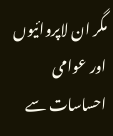مگر ان لاپروائیوں اور عوامی احساسات سے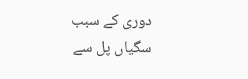دوری کے سبب سگیاں پل سے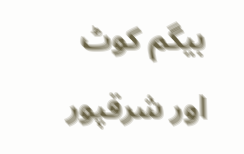بیگم کوٹ اور شرقپور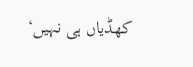کھڈیاں ہی نہیں‘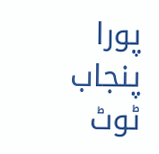پورا پنجاب ٹوٹ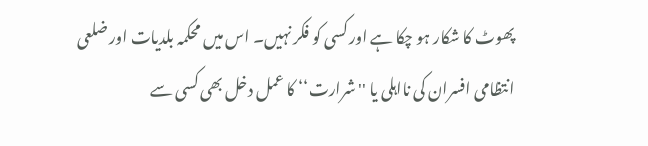پھوٹ کا شکار ہو چکا ہے اور کسی کو فکر نہیں۔ اس میں محکمہ بلدیات اور ضلعی انتظامی افسران کی نااہلی یا ''شرارت‘‘ کا عمل دخل بھی کسی سے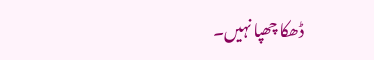ڈھکا چھپا نہیں۔